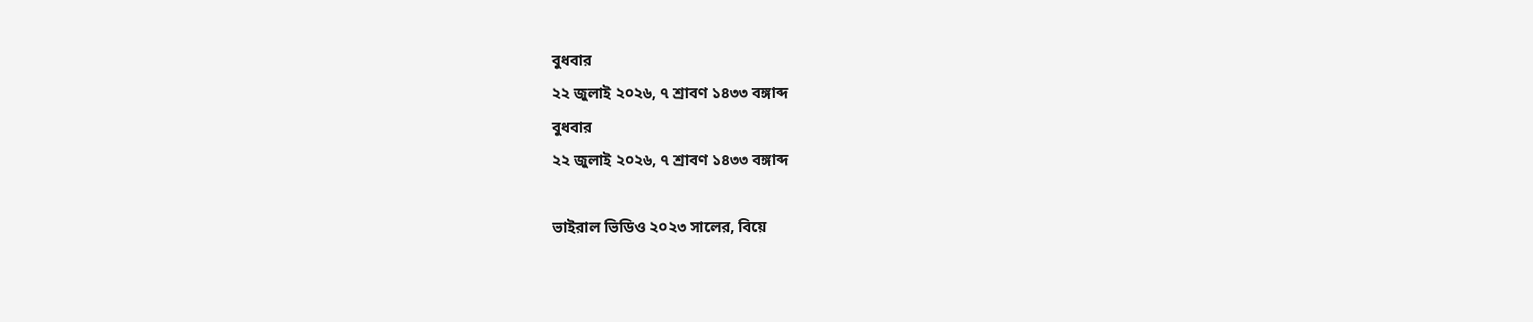বুধবার
২২ জুলাই ২০২৬, ৭ শ্রাবণ ১৪৩৩ বঙ্গাব্দ
বুধবার
২২ জুলাই ২০২৬, ৭ শ্রাবণ ১৪৩৩ বঙ্গাব্দ

ভাইরাল ভিডিও ২০২৩ সালের, বিয়ে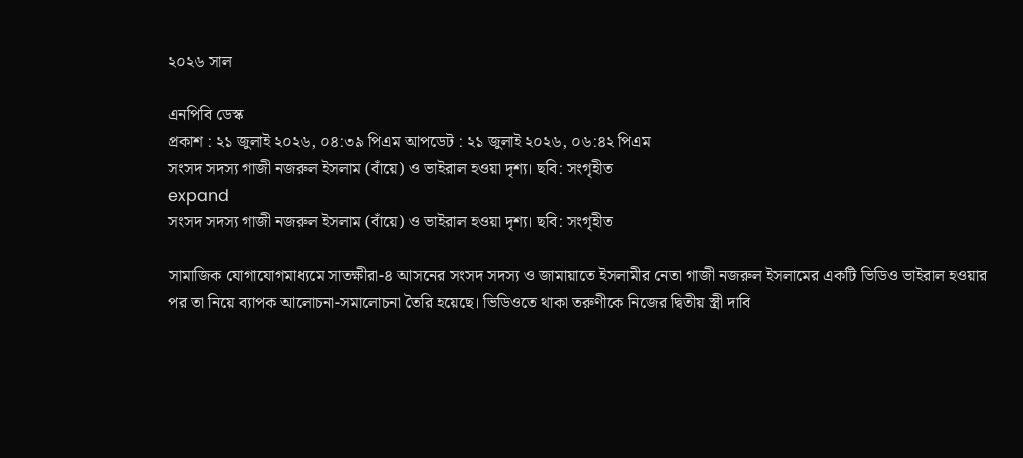২০২৬ সাল

এনপিবি ডেস্ক
প্রকাশ : ২১ জুলাই ২০২৬, ০৪:৩৯ পিএম আপডেট : ২১ জুলাই ২০২৬, ০৬:৪২ পিএম
সংসদ সদস্য গাজী নজরুল ইসলাম (বাঁয়ে) ও ভাইরাল হওয়া দৃশ্য। ছবি: সংগৃহীত
expand
সংসদ সদস্য গাজী নজরুল ইসলাম (বাঁয়ে) ও ভাইরাল হওয়া দৃশ্য। ছবি: সংগৃহীত

সামাজিক যোগাযোগমাধ্যমে সাতক্ষীরা-৪ আসনের সংসদ সদস্য ও জামায়াতে ইসলামীর নেতা গাজী নজরুল ইসলামের একটি ভিডিও ভাইরাল হওয়ার পর তা নিয়ে ব্যাপক আলোচনা-সমালোচনা তৈরি হয়েছে। ভিডিওতে থাকা তরুণীকে নিজের দ্বিতীয় স্ত্রী দাবি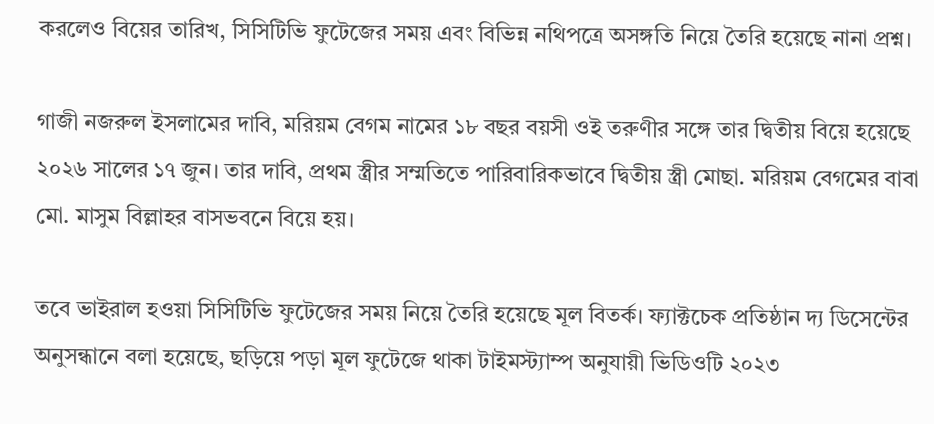করলেও বিয়ের তারিখ, সিসিটিভি ফুটেজের সময় এবং বিভিন্ন নথিপত্রে অসঙ্গতি নিয়ে তৈরি হয়েছে নানা প্রশ্ন।

গাজী নজরুল ইসলামের দাবি, মরিয়ম বেগম নামের ১৮ বছর বয়সী ওই তরুণীর সঙ্গে তার দ্বিতীয় বিয়ে হয়েছে ২০২৬ সালের ১৭ জুন। তার দাবি, প্রথম স্ত্রীর সম্মতিতে পারিবারিকভাবে দ্বিতীয় স্ত্রী মোছা. মরিয়ম বেগমের বাবা মো. মাসুম বিল্লাহর বাসভবনে বিয়ে হয়।

তবে ভাইরাল হওয়া সিসিটিভি ফুটেজের সময় নিয়ে তৈরি হয়েছে মূল বিতর্ক। ফ্যাক্টচেক প্রতিষ্ঠান দ্য ডিসেন্টের অনুসন্ধানে বলা হয়েছে, ছড়িয়ে পড়া মূল ফুটেজে থাকা টাইমস্ট্যাম্প অনুযায়ী ভিডিওটি ২০২৩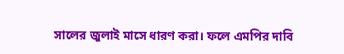সালের জুলাই মাসে ধারণ করা। ফলে এমপির দাবি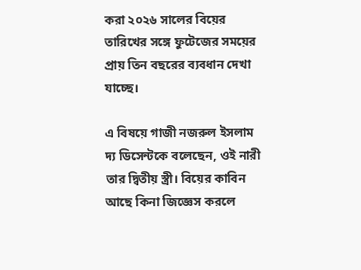করা ২০২৬ সালের বিয়ের তারিখের সঙ্গে ফুটেজের সময়ের প্রায় তিন বছরের ব্যবধান দেখা যাচ্ছে।

এ বিষয়ে গাজী নজরুল ইসলাম দ্য ডিসেন্টকে বলেছেন, ওই নারী তার দ্বিতীয় স্ত্রী। বিয়ের কাবিন আছে কিনা জিজ্ঞেস করলে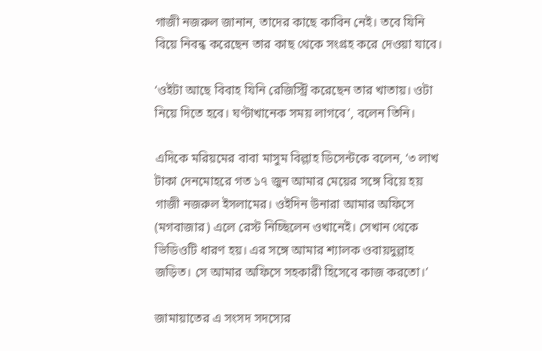গাজী নজরুল জানান, তাদের কাছে কাবিন নেই। তবে যিনি বিয়ে নিবন্ধ করেছেন তার কাছ থেকে সংগ্রহ করে দেওয়া যাবে।

‘ওইটা আছে বিবাহ যিনি রেজিস্ট্রি করেছেন তার খাতায়। ওটা নিয়ে দিতে হবে। ঘণ্টাখানেক সময় লাগবে’, বলেন তিনি।

এদিকে মরিয়মের বাবা মাসুম বিল্লাহ ডিসেন্টকে বলেন, ‘৩ লাখ টাকা দেনমোহরে গত ১৭ জুন আমার মেয়ের সঙ্গে বিয়ে হয় গাজী নজরুল ইসলামের। ওইদিন উনারা আমার অফিসে (মগবাজার) এলে রেস্ট নিচ্ছিলেন ওখানেই। সেখান থেকে ভিডিওটি ধারণ হয়। এর সঙ্গে আমার শ্যালক ওবায়দুল্লাহ জড়িত। সে আমার অফিসে সহকারী হিসেবে কাজ করতো।’

জামায়াতের এ সংসদ সদস্যের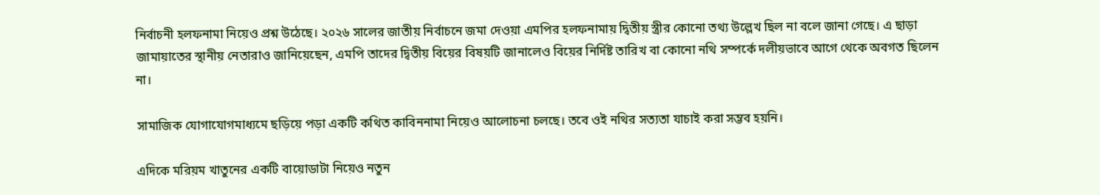নির্বাচনী হলফনামা নিয়েও প্রশ্ন উঠেছে। ২০২৬ সালের জাতীয় নির্বাচনে জমা দেওয়া এমপির হলফনামায় দ্বিতীয় স্ত্রীর কোনো তথ্য উল্লেখ ছিল না বলে জানা গেছে। এ ছাড়া জামায়াতের স্থানীয় নেতারাও জানিয়েছেন, এমপি তাদের দ্বিতীয় বিয়ের বিষয়টি জানালেও বিয়ের নির্দিষ্ট তারিখ বা কোনো নথি সম্পর্কে দলীয়ভাবে আগে থেকে অবগত ছিলেন না।

সামাজিক যোগাযোগমাধ্যমে ছড়িয়ে পড়া একটি কথিত কাবিননামা নিয়েও আলোচনা চলছে। তবে ওই নথির সত্যতা যাচাই করা সম্ভব হয়নি।

এদিকে মরিয়ম খাতুনের একটি বায়োডাটা নিয়েও নতুন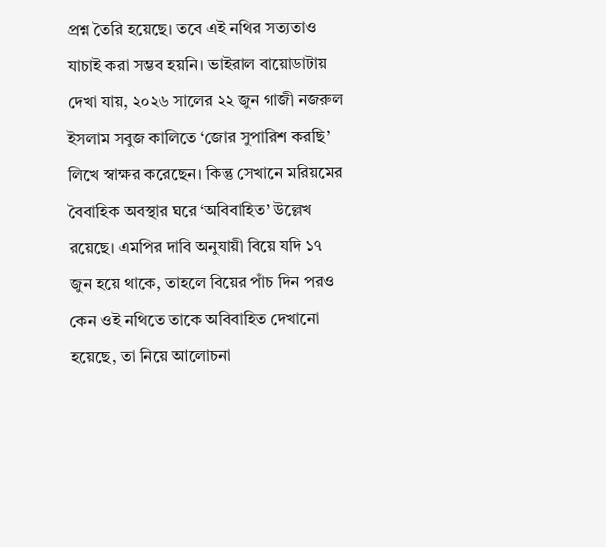প্রশ্ন তৈরি হয়েছে। তবে এই নথির সত্যতাও যাচাই করা সম্ভব হয়নি। ভাইরাল বায়োডাটায় দেখা যায়, ২০২৬ সালের ২২ জুন গাজী নজরুল ইসলাম সবুজ কালিতে ‘জোর সুপারিশ করছি’ লিখে স্বাক্ষর করেছেন। কিন্তু সেখানে মরিয়মের বৈবাহিক অবস্থার ঘরে ‘অবিবাহিত’ উল্লেখ রয়েছে। এমপির দাবি অনুযায়ী বিয়ে যদি ১৭ জুন হয়ে থাকে, তাহলে বিয়ের পাঁচ দিন পরও কেন ওই নথিতে তাকে অবিবাহিত দেখানো হয়েছে, তা নিয়ে আলোচনা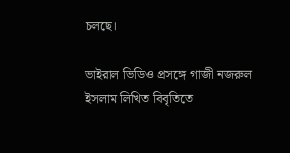চলছে।

ভাইরাল ভিডিও প্রসঙ্গে গাজী নজরুল ইসলাম লিখিত বিবৃতিতে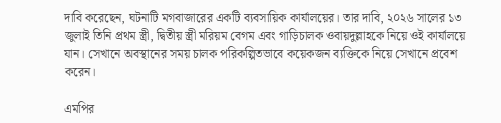দাবি করেছেন, ঘটনাটি মগবাজারের একটি ব্যবসায়িক কার্যালয়ের। তার দাবি, ২০২৬ সালের ১৩ জুলাই তিনি প্রথম স্ত্রী, দ্বিতীয় স্ত্রী মরিয়ম বেগম এবং গাড়িচালক ওবায়দুল্লাহকে নিয়ে ওই কার্যালয়ে যান। সেখানে অবস্থানের সময় চালক পরিকল্পিতভাবে কয়েকজন ব্যক্তিকে নিয়ে সেখানে প্রবেশ করেন।

এমপির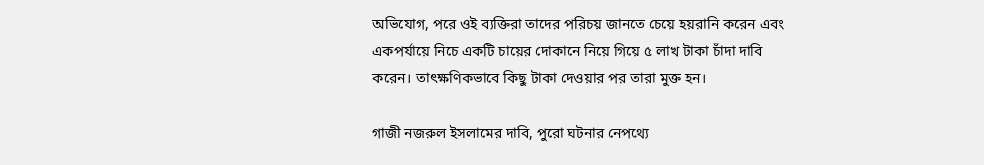অভিযোগ, পরে ওই ব্যক্তিরা তাদের পরিচয় জানতে চেয়ে হয়রানি করেন এবং একপর্যায়ে নিচে একটি চায়ের দোকানে নিয়ে গিয়ে ৫ লাখ টাকা চাঁদা দাবি করেন। তাৎক্ষণিকভাবে কিছু টাকা দেওয়ার পর তারা মুক্ত হন।

গাজী নজরুল ইসলামের দাবি, পুরো ঘটনার নেপথ্যে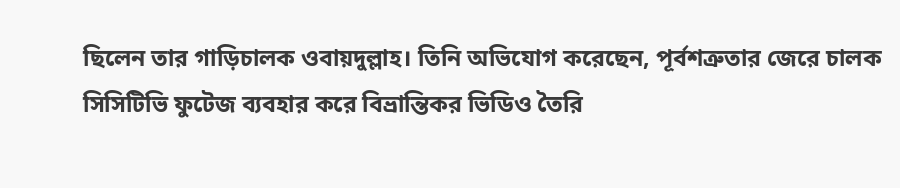ছিলেন তার গাড়িচালক ওবায়দুল্লাহ। তিনি অভিযোগ করেছেন, পূর্বশত্রুতার জেরে চালক সিসিটিভি ফুটেজ ব্যবহার করে বিভ্রান্তিকর ভিডিও তৈরি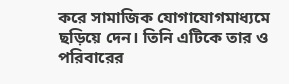করে সামাজিক যোগাযোগমাধ্যমে ছড়িয়ে দেন। তিনি এটিকে তার ও পরিবারের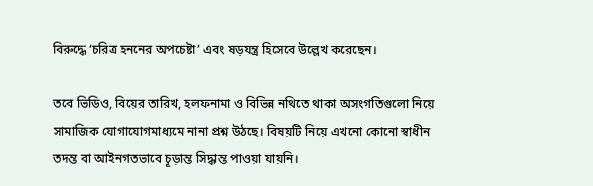বিরুদ্ধে ‘চরিত্র হননের অপচেষ্টা’ এবং ষড়যন্ত্র হিসেবে উল্লেখ করেছেন।

তবে ভিডিও, বিয়ের তারিখ, হলফনামা ও বিভিন্ন নথিতে থাকা অসংগতিগুলো নিয়ে সামাজিক যোগাযোগমাধ্যমে নানা প্রশ্ন উঠছে। বিষয়টি নিয়ে এখনো কোনো স্বাধীন তদন্ত বা আইনগতভাবে চূড়ান্ত সিদ্ধান্ত পাওয়া যায়নি।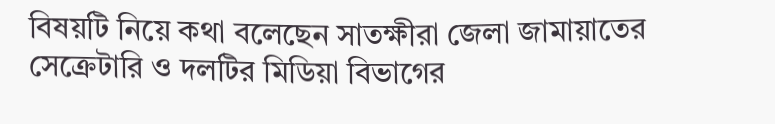বিষয়টি নিয়ে কথা বলেছেন সাতক্ষীরা জেলা জামায়াতের সেক্রেটারি ও দলটির মিডিয়া বিভাগের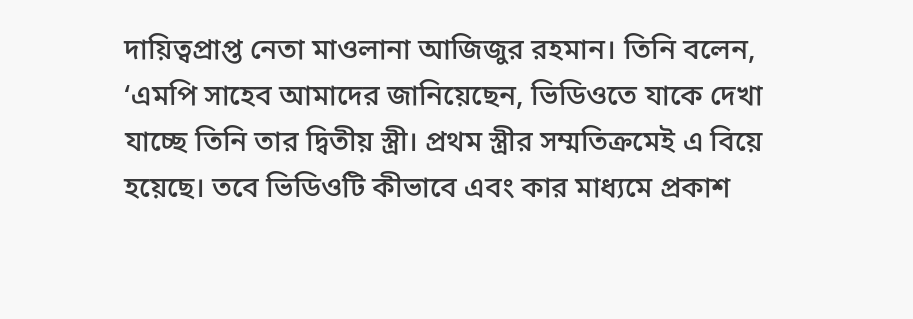দায়িত্বপ্রাপ্ত নেতা মাওলানা আজিজুর রহমান। তিনি বলেন, ‘এমপি সাহেব আমাদের জানিয়েছেন, ভিডিওতে যাকে দেখা যাচ্ছে তিনি তার দ্বিতীয় স্ত্রী। প্রথম স্ত্রীর সম্মতিক্রমেই এ বিয়ে হয়েছে। তবে ভিডিওটি কীভাবে এবং কার মাধ্যমে প্রকাশ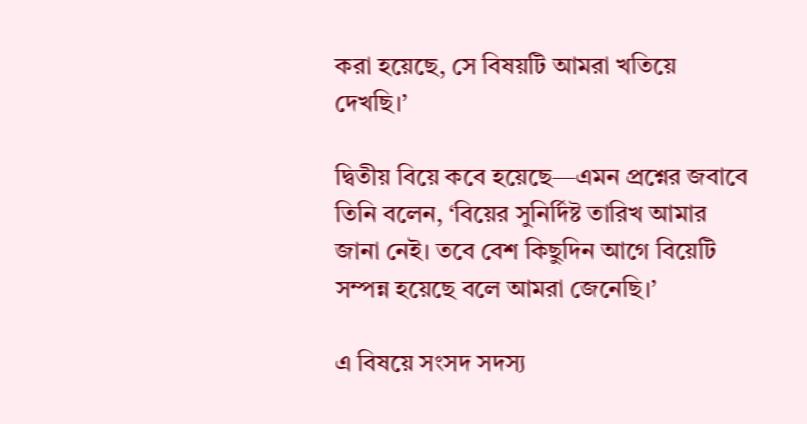করা হয়েছে, সে বিষয়টি আমরা খতিয়ে দেখছি।’

দ্বিতীয় বিয়ে কবে হয়েছে—এমন প্রশ্নের জবাবে তিনি বলেন, ‘বিয়ের সুনির্দিষ্ট তারিখ আমার জানা নেই। তবে বেশ কিছুদিন আগে বিয়েটি সম্পন্ন হয়েছে বলে আমরা জেনেছি।’

এ বিষয়ে সংসদ সদস্য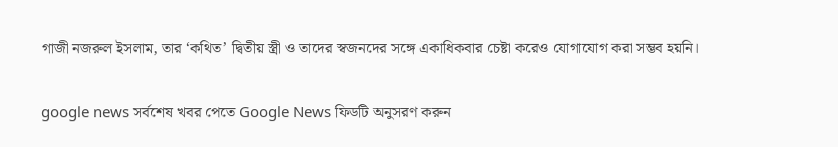গাজী নজরুল ইসলাম, তার ‘কথিত’ দ্বিতীয় স্ত্রী ও তাদের স্বজনদের সঙ্গে একাধিকবার চেষ্টা করেও যোগাযোগ করা সম্ভব হয়নি।

google news সর্বশেষ খবর পেতে Google News ফিডটি অনুসরণ করুন